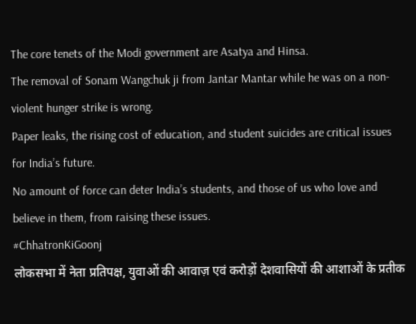The core tenets of the Modi government are Asatya and Hinsa.
The removal of Sonam Wangchuk ji from Jantar Mantar while he was on a non-violent hunger strike is wrong.
Paper leaks, the rising cost of education, and student suicides are critical issues for India’s future.
No amount of force can deter India’s students, and those of us who love and believe in them, from raising these issues.
#ChhatronKiGoonj
लोकसभा में नेता प्रतिपक्ष, युवाओं की आवाज़ एवं करोड़ों देशवासियों की आशाओं के प्रतीक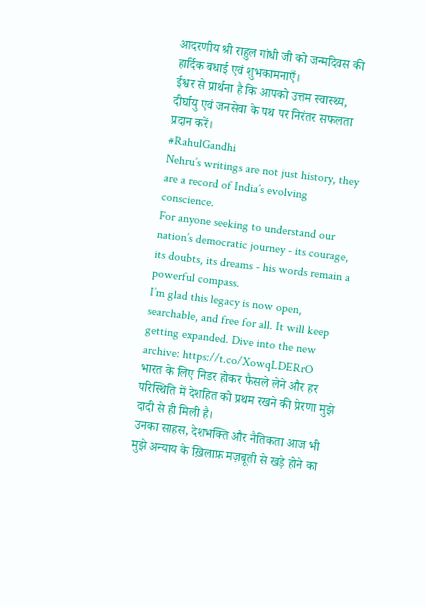आदरणीय श्री राहुल गांधी जी को जन्मदिवस की हार्दिक बधाई एवं शुभकामनाएँ।
ईश्वर से प्रार्थना है कि आपको उत्तम स्वास्थ्य, दीर्घायु एवं जनसेवा के पथ पर निरंतर सफलता प्रदान करें।
#RahulGandhi
Nehru’s writings are not just history, they are a record of India’s evolving conscience.
For anyone seeking to understand our nation’s democratic journey - its courage, its doubts, its dreams - his words remain a powerful compass.
I’m glad this legacy is now open, searchable, and free for all. It will keep getting expanded. Dive into the new archive: https://t.co/XowqLDERrO
भारत के लिए निडर होकर फैसले लेने और हर परिस्थिति में देशहित को प्रथम रखने की प्रेरणा मुझे दादी से ही मिली है।
उनका साहस, देशभक्ति और नैतिकता आज भी मुझे अन्याय के ख़िलाफ़ मज़बूती से खड़े होने का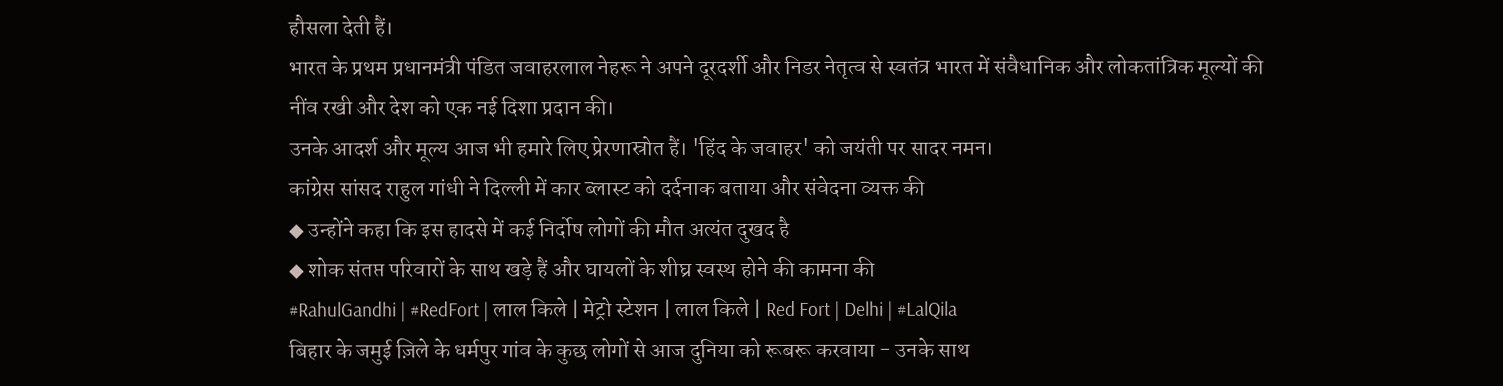हौसला देती हैं।
भारत के प्रथम प्रधानमंत्री पंडित जवाहरलाल नेहरू ने अपने दूरदर्शी और निडर नेतृत्व से स्वतंत्र भारत में संवैधानिक और लोकतांत्रिक मूल्यों की नींव रखी और देश को एक नई दिशा प्रदान की।
उनके आदर्श और मूल्य आज भी हमारे लिए प्रेरणास्रोत हैं। 'हिंद के जवाहर' को जयंती पर सादर नमन।
कांग्रेस सांसद राहुल गांधी ने दिल्ली में कार ब्लास्ट को दर्दनाक बताया और संवेदना व्यक्त की
◆ उन्होंने कहा कि इस हादसे में कई निर्दोष लोगों की मौत अत्यंत दुखद है
◆ शोक संतप्त परिवारों के साथ खड़े हैं और घायलों के शीघ्र स्वस्थ होने की कामना की
#RahulGandhi | #RedFort | लाल किले | मेट्रो स्टेशन | लाल किले | Red Fort | Delhi | #LalQila
बिहार के जमुई ज़िले के धर्मपुर गांव के कुछ लोगों से आज दुनिया को रूबरू करवाया - उनके साथ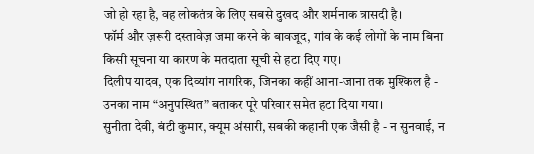जो हो रहा है, वह लोकतंत्र के लिए सबसे दुखद और शर्मनाक त्रासदी है।
फॉर्म और ज़रूरी दस्तावेज़ जमा करने के बावजूद, गांव के कई लोगों के नाम बिना किसी सूचना या कारण के मतदाता सूची से हटा दिए गए।
दिलीप यादव, एक दिव्यांग नागरिक, जिनका कहीं आना-जाना तक मुश्किल है - उनका नाम “अनुपस्थित” बताकर पूरे परिवार समेत हटा दिया गया।
सुनीता देवी, बंटी कुमार, क्यूम अंसारी, सबकी कहानी एक जैसी है - न सुनवाई, न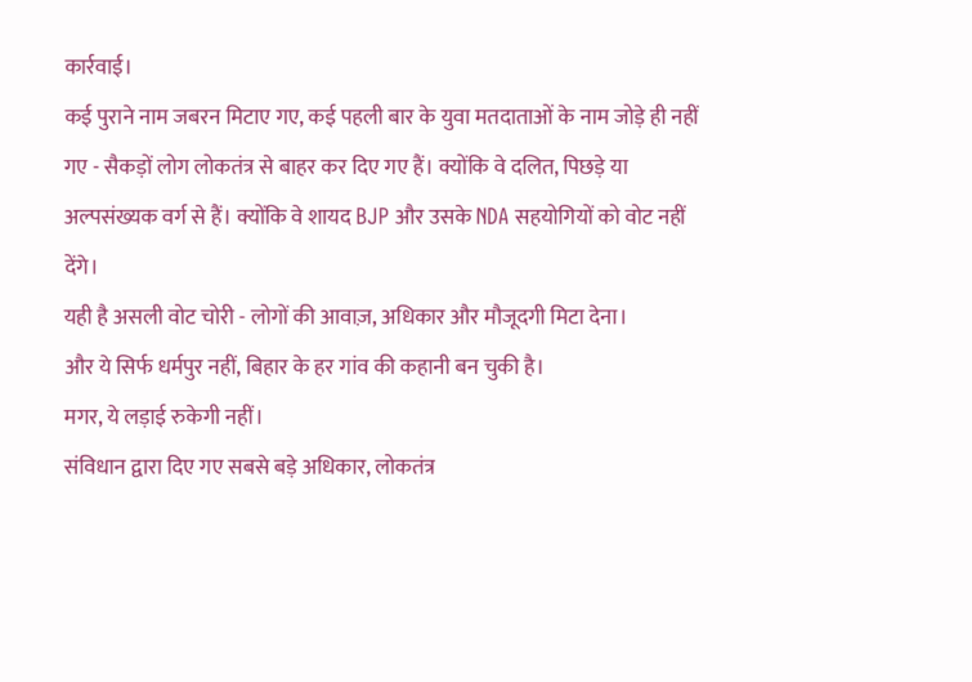कार्रवाई।
कई पुराने नाम जबरन मिटाए गए, कई पहली बार के युवा मतदाताओं के नाम जोड़े ही नहीं गए - सैकड़ों लोग लोकतंत्र से बाहर कर दिए गए हैं। क्योंकि वे दलित, पिछड़े या अल्पसंख्यक वर्ग से हैं। क्योंकि वे शायद BJP और उसके NDA सहयोगियों को वोट नहीं देंगे।
यही है असली वोट चोरी - लोगों की आवाज़, अधिकार और मौजूदगी मिटा देना।
और ये सिर्फ धर्मपुर नहीं, बिहार के हर गांव की कहानी बन चुकी है।
मगर, ये लड़ाई रुकेगी नहीं।
संविधान द्वारा दिए गए सबसे बड़े अधिकार, लोकतंत्र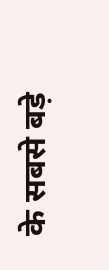के सबसे बड़े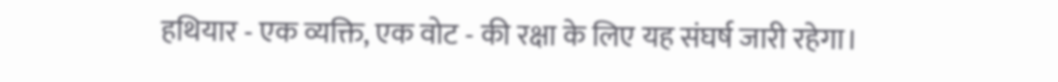हथियार - एक व्यक्ति, एक वोट - की रक्षा के लिए यह संघर्ष जारी रहेगा।